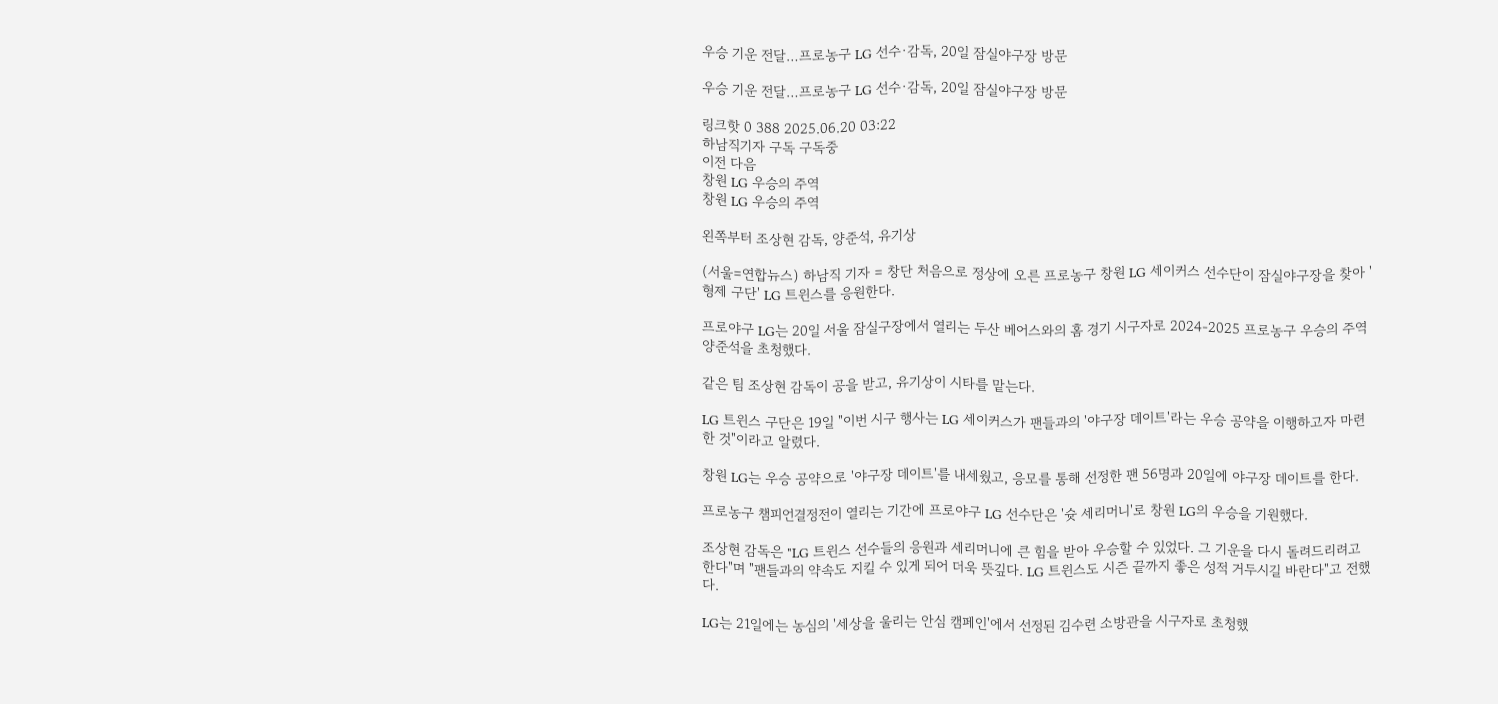우승 기운 전달…프로농구 LG 선수·감독, 20일 잠실야구장 방문

우승 기운 전달…프로농구 LG 선수·감독, 20일 잠실야구장 방문

링크핫 0 388 2025.06.20 03:22
하남직기자 구독 구독중
이전 다음
창원 LG 우승의 주역
창원 LG 우승의 주역

왼쪽부터 조상현 감독, 양준석, 유기상

(서울=연합뉴스) 하남직 기자 = 창단 처음으로 정상에 오른 프로농구 창원 LG 세이커스 선수단이 잠실야구장을 찾아 '형제 구단' LG 트윈스를 응원한다.

프로야구 LG는 20일 서울 잠실구장에서 열리는 두산 베어스와의 홈 경기 시구자로 2024-2025 프로농구 우승의 주역 양준석을 초청했다.

같은 팀 조상현 감독이 공을 받고, 유기상이 시타를 맡는다.

LG 트윈스 구단은 19일 "이번 시구 행사는 LG 세이커스가 팬들과의 '야구장 데이트'라는 우승 공약을 이행하고자 마련한 것"이라고 알렸다.

창원 LG는 우승 공약으로 '야구장 데이트'를 내세웠고, 응모를 통해 선정한 팬 56명과 20일에 야구장 데이트를 한다.

프로농구 챔피언결정전이 열리는 기간에 프로야구 LG 선수단은 '슛 세리머니'로 창원 LG의 우승을 기원했다.

조상현 감독은 "LG 트윈스 선수들의 응원과 세리머니에 큰 힘을 받아 우승할 수 있었다. 그 기운을 다시 돌려드리려고 한다"며 "팬들과의 약속도 지킬 수 있게 되어 더욱 뜻깊다. LG 트윈스도 시즌 끝까지 좋은 성적 거두시길 바란다"고 전했다.

LG는 21일에는 농심의 '세상을 울리는 안심 캠페인'에서 선정된 김수련 소방관을 시구자로 초청했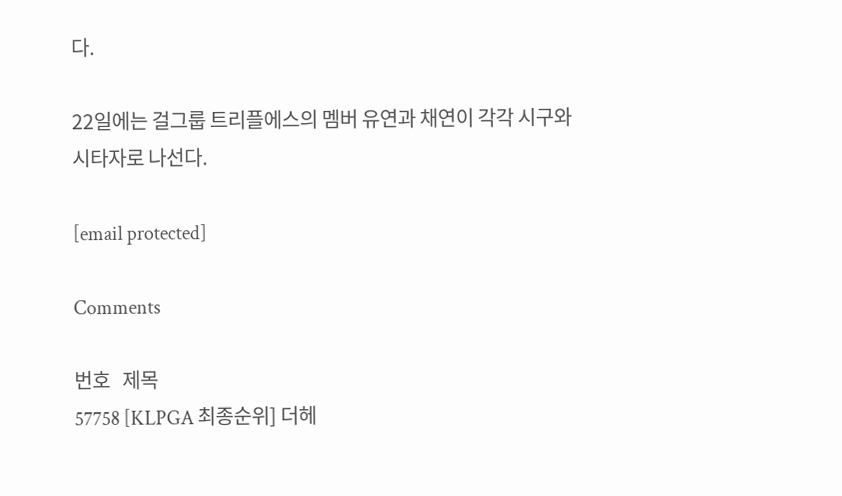다.

22일에는 걸그룹 트리플에스의 멤버 유연과 채연이 각각 시구와 시타자로 나선다.

[email protected]

Comments

번호   제목
57758 [KLPGA 최종순위] 더헤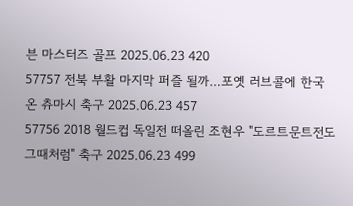븐 마스터즈 골프 2025.06.23 420
57757 전북 부활 마지막 퍼즐 될까…포옛 러브콜에 한국 온 츄마시 축구 2025.06.23 457
57756 2018 월드컵 독일전 떠올린 조현우 "도르트문트전도 그때처럼" 축구 2025.06.23 499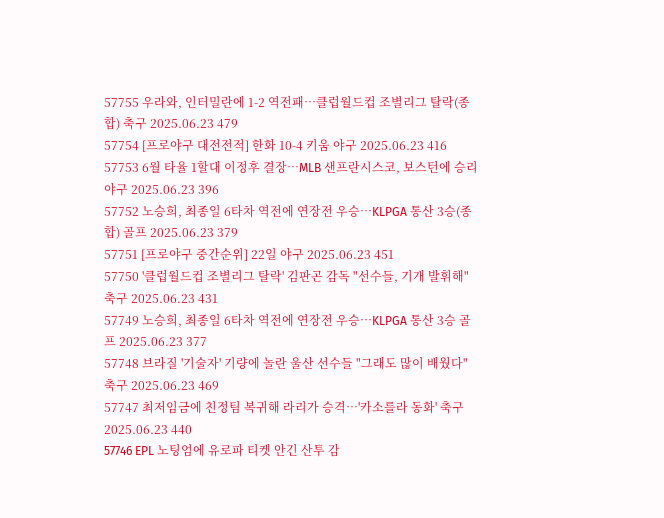57755 우라와, 인터밀란에 1-2 역전패…클럽월드컵 조별리그 탈락(종합) 축구 2025.06.23 479
57754 [프로야구 대전전적] 한화 10-4 키움 야구 2025.06.23 416
57753 6월 타율 1할대 이정후 결장…MLB 샌프란시스코, 보스턴에 승리 야구 2025.06.23 396
57752 노승희, 최종일 6타차 역전에 연장전 우승…KLPGA 통산 3승(종합) 골프 2025.06.23 379
57751 [프로야구 중간순위] 22일 야구 2025.06.23 451
57750 '클럽월드컵 조별리그 탈락' 김판곤 감독 "선수들, 기개 발휘해" 축구 2025.06.23 431
57749 노승희, 최종일 6타차 역전에 연장전 우승…KLPGA 통산 3승 골프 2025.06.23 377
57748 브라질 '기술자' 기량에 놀란 울산 선수들 "그래도 많이 배웠다" 축구 2025.06.23 469
57747 최저임금에 친정팀 복귀해 라리가 승격…'카소를라 동화' 축구 2025.06.23 440
57746 EPL 노팅엄에 유로파 티켓 안긴 산투 감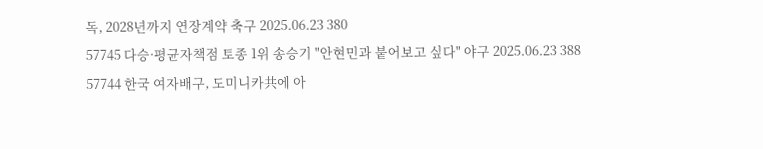독, 2028년까지 연장계약 축구 2025.06.23 380
57745 다승·평균자책점 토종 1위 송승기 "안현민과 붙어보고 싶다" 야구 2025.06.23 388
57744 한국 여자배구, 도미니카共에 아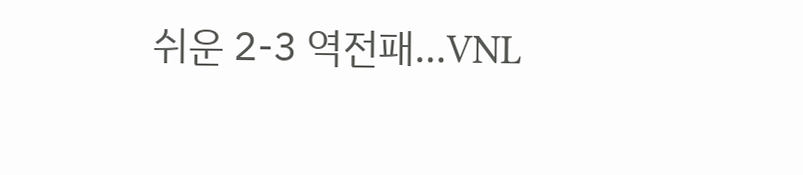쉬운 2-3 역전패…VNL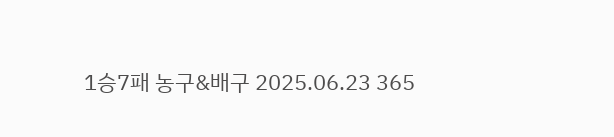1승7패 농구&배구 2025.06.23 365